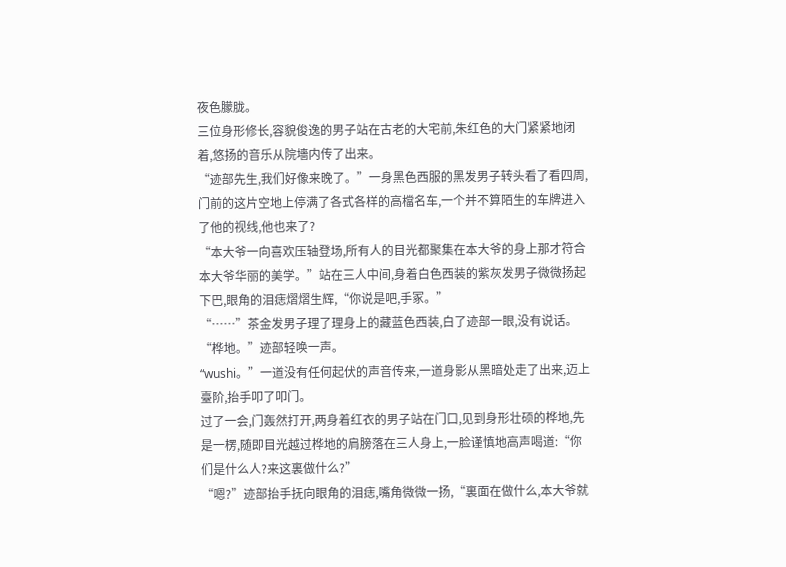夜色朦胧。
三位身形修长,容貌俊逸的男子站在古老的大宅前,朱红色的大门紧紧地闭着,悠扬的音乐从院墻内传了出来。
“迹部先生,我们好像来晚了。”一身黑色西服的黑发男子转头看了看四周,门前的这片空地上停满了各式各样的高檔名车,一个并不算陌生的车牌进入了他的视线,他也来了?
“本大爷一向喜欢压轴登场,所有人的目光都聚集在本大爷的身上那才符合本大爷华丽的美学。”站在三人中间,身着白色西装的紫灰发男子微微扬起下巴,眼角的泪痣熠熠生辉,“你说是吧,手冢。”
“……”茶金发男子理了理身上的藏蓝色西装,白了迹部一眼,没有说话。
“桦地。”迹部轻唤一声。
“wushi。”一道没有任何起伏的声音传来,一道身影从黑暗处走了出来,迈上臺阶,抬手叩了叩门。
过了一会,门轰然打开,两身着红衣的男子站在门口,见到身形壮硕的桦地,先是一楞,随即目光越过桦地的肩膀落在三人身上,一脸谨慎地高声喝道:“你们是什么人?来这裏做什么?”
“嗯?”迹部抬手抚向眼角的泪痣,嘴角微微一扬,“裏面在做什么,本大爷就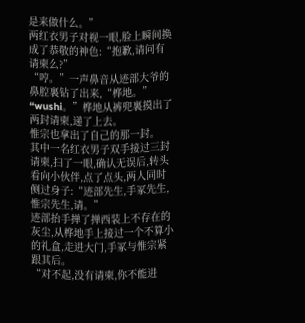是来做什么。”
两红衣男子对视一眼,脸上瞬间换成了恭敬的神色:“抱歉,请问有请柬么?”
“哼。”一声鼻音从迹部大爷的鼻腔裏钻了出来,“桦地。”
“wushi。”桦地从裤兜裏摸出了两封请柬,递了上去。
惟宗也拿出了自己的那一封。
其中一名红衣男子双手接过三封请柬,扫了一眼,确认无误后,转头看向小伙伴,点了点头,两人同时侧过身子:“迹部先生,手冢先生,惟宗先生,请。”
迹部抬手掸了掸西装上不存在的灰尘,从桦地手上接过一个不算小的礼盒,走进大门,手冢与惟宗紧跟其后。
“对不起,没有请柬,你不能进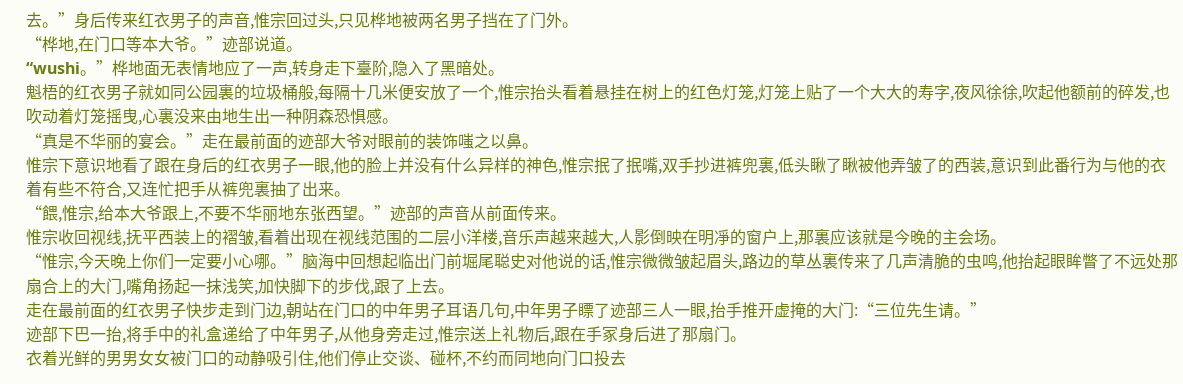去。”身后传来红衣男子的声音,惟宗回过头,只见桦地被两名男子挡在了门外。
“桦地,在门口等本大爷。”迹部说道。
“wushi。”桦地面无表情地应了一声,转身走下臺阶,隐入了黑暗处。
魁梧的红衣男子就如同公园裏的垃圾桶般,每隔十几米便安放了一个,惟宗抬头看着悬挂在树上的红色灯笼,灯笼上贴了一个大大的寿字,夜风徐徐,吹起他额前的碎发,也吹动着灯笼摇曳,心裏没来由地生出一种阴森恐惧感。
“真是不华丽的宴会。”走在最前面的迹部大爷对眼前的装饰嗤之以鼻。
惟宗下意识地看了跟在身后的红衣男子一眼,他的脸上并没有什么异样的神色,惟宗抿了抿嘴,双手抄进裤兜裏,低头瞅了瞅被他弄皱了的西装,意识到此番行为与他的衣着有些不符合,又连忙把手从裤兜裏抽了出来。
“餵,惟宗,给本大爷跟上,不要不华丽地东张西望。”迹部的声音从前面传来。
惟宗收回视线,抚平西装上的褶皱,看着出现在视线范围的二层小洋楼,音乐声越来越大,人影倒映在明凈的窗户上,那裏应该就是今晚的主会场。
“惟宗,今天晚上你们一定要小心哪。”脑海中回想起临出门前堀尾聪史对他说的话,惟宗微微皱起眉头,路边的草丛裏传来了几声清脆的虫鸣,他抬起眼眸瞥了不远处那扇合上的大门,嘴角扬起一抹浅笑,加快脚下的步伐,跟了上去。
走在最前面的红衣男子快步走到门边,朝站在门口的中年男子耳语几句,中年男子瞟了迹部三人一眼,抬手推开虚掩的大门:“三位先生请。”
迹部下巴一抬,将手中的礼盒递给了中年男子,从他身旁走过,惟宗送上礼物后,跟在手冢身后进了那扇门。
衣着光鲜的男男女女被门口的动静吸引住,他们停止交谈、碰杯,不约而同地向门口投去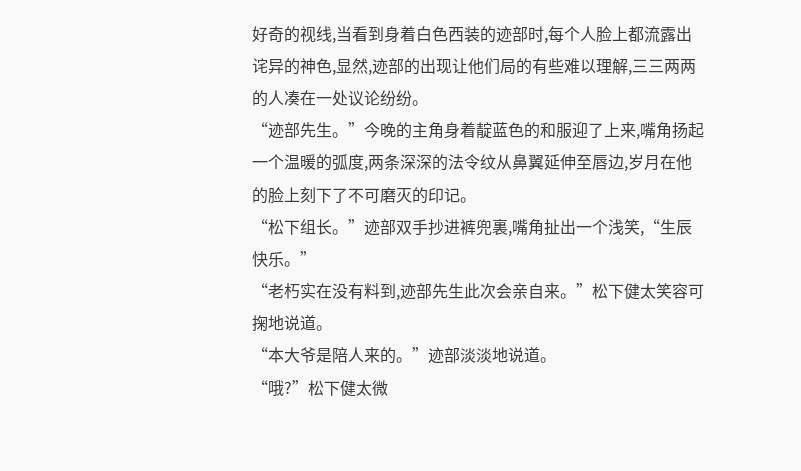好奇的视线,当看到身着白色西装的迹部时,每个人脸上都流露出诧异的神色,显然,迹部的出现让他们局的有些难以理解,三三两两的人凑在一处议论纷纷。
“迹部先生。”今晚的主角身着靛蓝色的和服迎了上来,嘴角扬起一个温暖的弧度,两条深深的法令纹从鼻翼延伸至唇边,岁月在他的脸上刻下了不可磨灭的印记。
“松下组长。”迹部双手抄进裤兜裏,嘴角扯出一个浅笑,“生辰快乐。”
“老朽实在没有料到,迹部先生此次会亲自来。”松下健太笑容可掬地说道。
“本大爷是陪人来的。”迹部淡淡地说道。
“哦?”松下健太微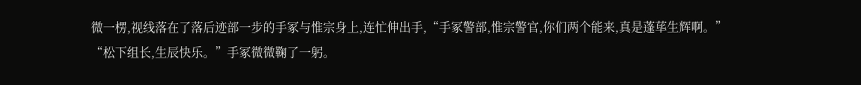微一楞,视线落在了落后迹部一步的手冢与惟宗身上,连忙伸出手,“手冢警部,惟宗警官,你们两个能来,真是蓬荜生辉啊。”
“松下组长,生辰快乐。”手冢微微鞠了一躬。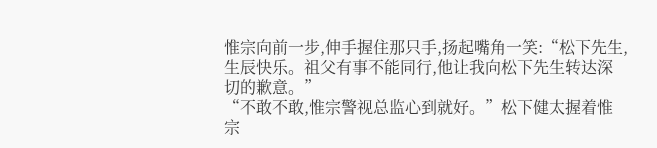惟宗向前一步,伸手握住那只手,扬起嘴角一笑:“松下先生,生辰快乐。祖父有事不能同行,他让我向松下先生转达深切的歉意。”
“不敢不敢,惟宗警视总监心到就好。”松下健太握着惟宗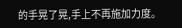的手晃了晃,手上不再施加力度。